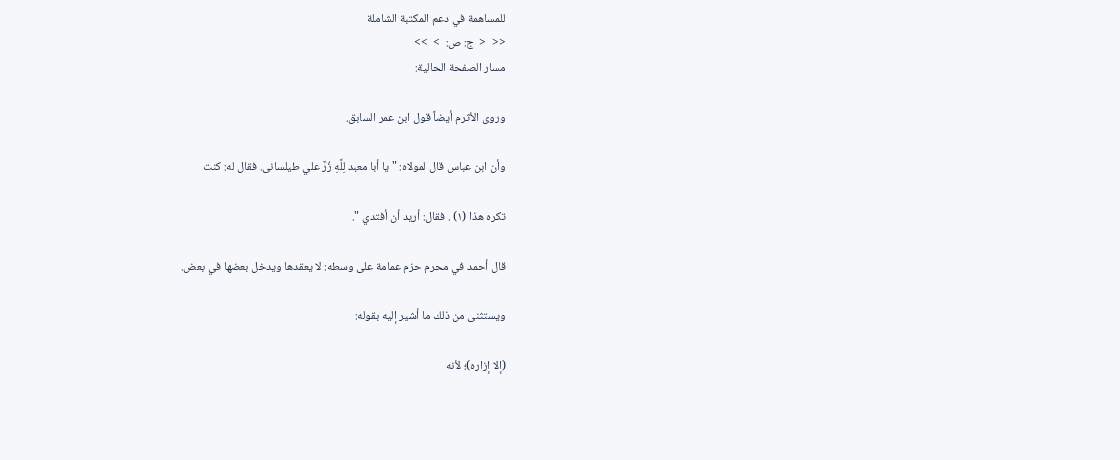للمساهمة في دعم المكتبة الشاملة
<<  <  ج: ص:  >  >>
مسار الصفحة الحالية:

وروى الأثرم أيضاً قول ابن عمر السابق.

وأن ابن عباس قال لمولاه: " يا أبا معبد لِلَّهِ زُرَّ علي طيلسانى. فقال له: كنت

تكره هذا (١) . فقال: أريد أن أفتدي ".

قال أحمد في محرم حزم عمامة على وسطه: لا يعقدها ويدخل بعضها في بعض.

ويستثنى من ذلك ما أشير إليه بقوله:

(إلا إزاره)؛ لأنه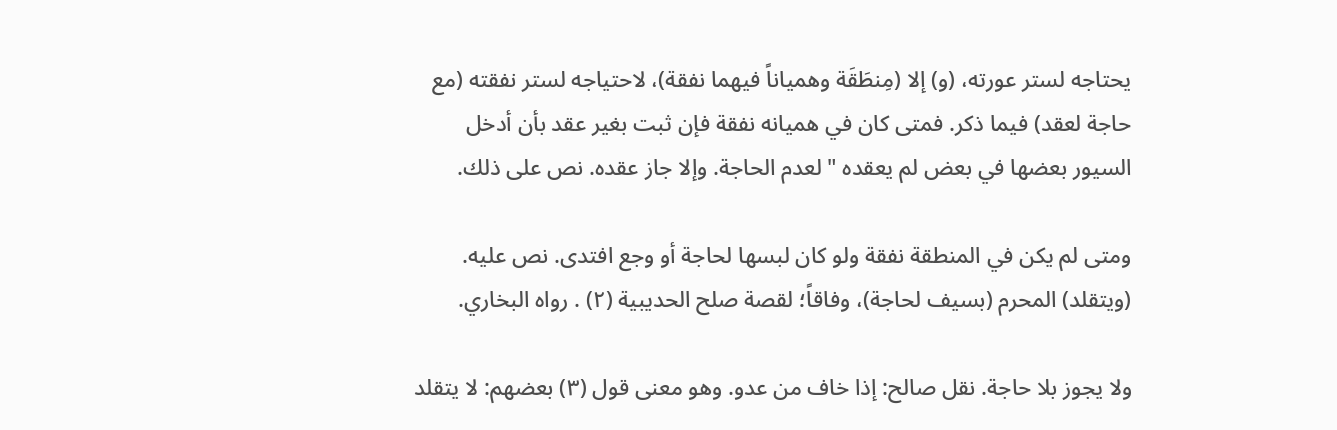يحتاجه لستر عورته، (و) إلا (مِنطَقَة وهمياناً فيهما نفقة)، لاحتياجه لستر نفقته (مع حاجة لعقد) فيما ذكر. فمتى كان في هميانه نفقة فإن ثبت بغير عقد بأن أدخل السيور بعضها في بعض لم يعقده " لعدم الحاجة. وإلا جاز عقده. نص على ذلك.

ومتى لم يكن في المنطقة نفقة ولو كان لبسها لحاجة أو وجع افتدى. نص عليه. (ويتقلد) المحرم (بسيف لحاجة)، وفاقاً؛ لقصة صلح الحديبية (٢) . رواه البخاري.

ولا يجوز بلا حاجة. نقل صالح: إذا خاف من عدو. وهو معنى قول (٣) بعضهم: لا يتقلد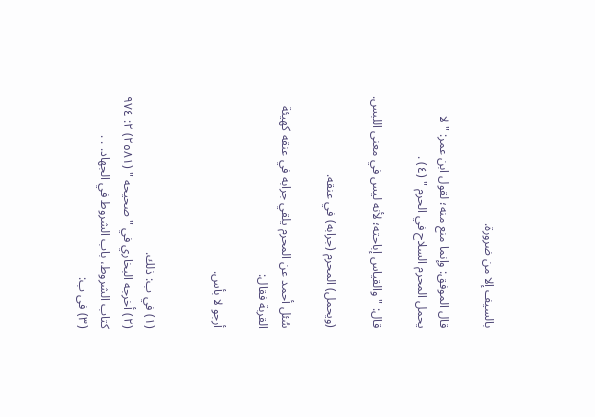بالسيف إلا من ضرورة.

قال الموفق: وإنما منع منه؛ لقول ابن عمر: " لا يحمل المحرم السلاح في الحرم " (٤) .

قال: " والقياس إباحته؛ لأنه ليس في معنى اللبس.

(ويحمل) المحرم (جرابه) في عنقه.

سُئل أحمد عن المحرم يلقي جرابه في عنقه كهيئة القربة فقال:

أرجو لا بأس.


(١) في ب: ذلك.
(٢) أخرجه البخاري في " صحيحه " (٢٥٨١) ٢: ٩٧٤ كتاب الشروط، باب الشروط في الجهاد. . .
(٣) فى ب: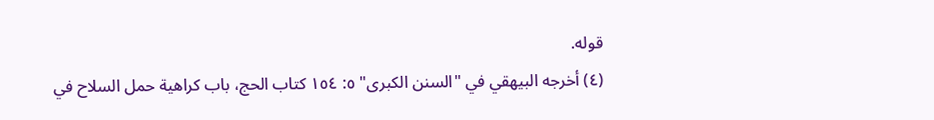قوله.
(٤) أخرجه البيهقي في "السنن الكبرى" ٥: ١٥٤ كتاب الحج، باب كراهية حمل السلاح في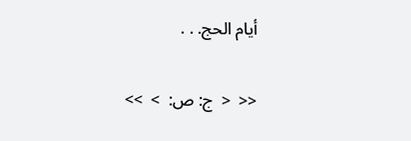أيام الحج. . .

<<  <  ج: ص:  >  >>